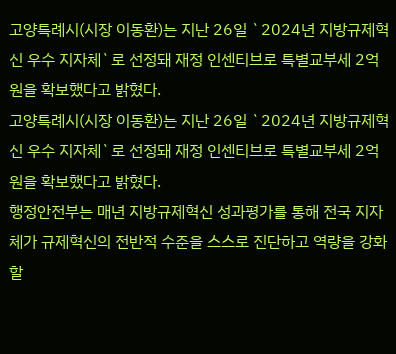고양특례시(시장 이동환)는 지난 26일 `2024년 지방규제혁신 우수 지자체`로 선정돼 재정 인센티브로 특별교부세 2억 원을 확보했다고 밝혔다.
고양특례시(시장 이동환)는 지난 26일 `2024년 지방규제혁신 우수 지자체`로 선정돼 재정 인센티브로 특별교부세 2억 원을 확보했다고 밝혔다.
행정안전부는 매년 지방규제혁신 성과평가를 통해 전국 지자체가 규제혁신의 전반적 수준을 스스로 진단하고 역량을 강화할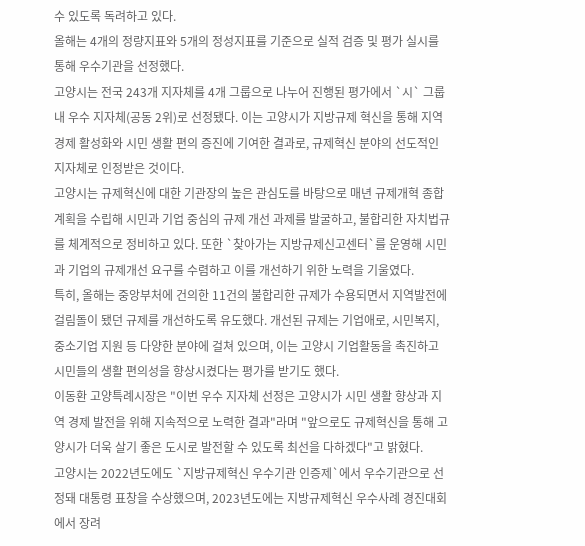수 있도록 독려하고 있다.
올해는 4개의 정량지표와 5개의 정성지표를 기준으로 실적 검증 및 평가 실시를 통해 우수기관을 선정했다.
고양시는 전국 243개 지자체를 4개 그룹으로 나누어 진행된 평가에서 `시` 그룹 내 우수 지자체(공동 2위)로 선정됐다. 이는 고양시가 지방규제 혁신을 통해 지역 경제 활성화와 시민 생활 편의 증진에 기여한 결과로, 규제혁신 분야의 선도적인 지자체로 인정받은 것이다.
고양시는 규제혁신에 대한 기관장의 높은 관심도를 바탕으로 매년 규제개혁 종합계획을 수립해 시민과 기업 중심의 규제 개선 과제를 발굴하고, 불합리한 자치법규를 체계적으로 정비하고 있다. 또한 `찾아가는 지방규제신고센터`를 운영해 시민과 기업의 규제개선 요구를 수렴하고 이를 개선하기 위한 노력을 기울였다.
특히, 올해는 중앙부처에 건의한 11건의 불합리한 규제가 수용되면서 지역발전에 걸림돌이 됐던 규제를 개선하도록 유도했다. 개선된 규제는 기업애로, 시민복지, 중소기업 지원 등 다양한 분야에 걸쳐 있으며, 이는 고양시 기업활동을 촉진하고 시민들의 생활 편의성을 향상시켰다는 평가를 받기도 했다.
이동환 고양특례시장은 "이번 우수 지자체 선정은 고양시가 시민 생활 향상과 지역 경제 발전을 위해 지속적으로 노력한 결과"라며 "앞으로도 규제혁신을 통해 고양시가 더욱 살기 좋은 도시로 발전할 수 있도록 최선을 다하겠다"고 밝혔다.
고양시는 2022년도에도 `지방규제혁신 우수기관 인증제`에서 우수기관으로 선정돼 대통령 표창을 수상했으며, 2023년도에는 지방규제혁신 우수사례 경진대회에서 장려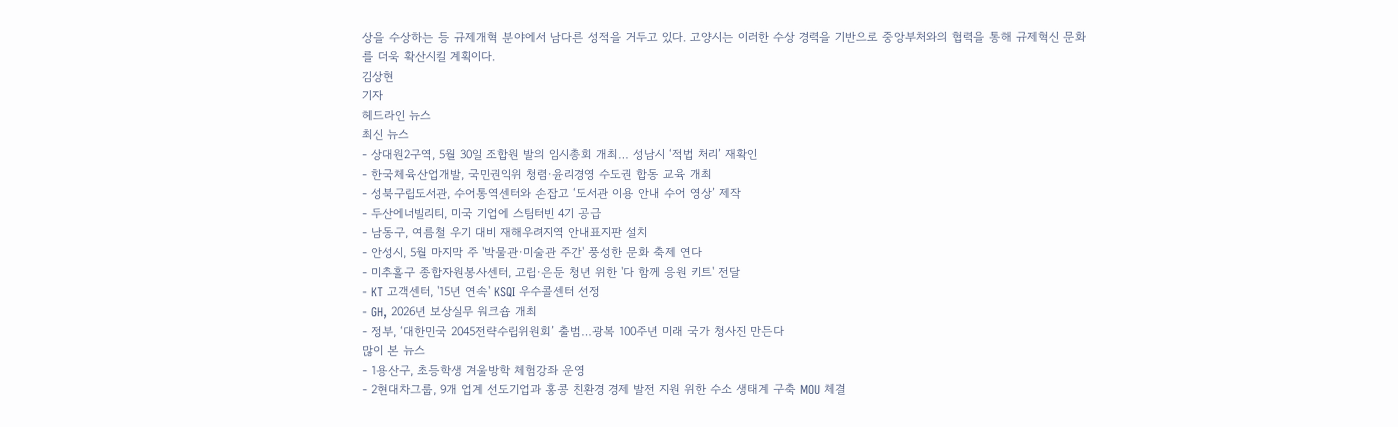상을 수상하는 등 규제개혁 분야에서 남다른 성적을 거두고 있다. 고양시는 이러한 수상 경력을 기반으로 중앙부처와의 협력을 통해 규제혁신 문화를 더욱 확산시킬 계획이다.
김상현
기자
헤드라인 뉴스
최신 뉴스
- 상대원2구역, 5월 30일 조합원 발의 임시총회 개최… 성남시 ‘적법 처리’ 재확인
- 한국체육산업개발, 국민권익위 청렴·윤리경영 수도권 합동 교육 개최
- 성북구립도서관, 수어통역센터와 손잡고 ‘도서관 이용 안내 수어 영상’ 제작
- 두산에너빌리티, 미국 기업에 스팀터빈 4기 공급
- 남동구, 여름철 우기 대비 재해우려지역 안내표지판 설치
- 안성시, 5월 마지막 주 '박물관·미술관 주간' 풍성한 문화 축제 연다
- 미추홀구 종합자원봉사센터, 고립·은둔 청년 위한 '다 함께 응원 키트' 전달
- KT 고객센터, '15년 연속' KSQI 우수콜센터 선정
- GH, 2026년 보상실무 워크숍 개최
- 정부, ‘대한민국 2045전략수립위원회’ 출범…광복 100주년 미래 국가 청사진 만든다
많이 본 뉴스
- 1용산구, 초등학생 겨울방학 체험강좌 운영
- 2현대차그룹, 9개 업계 선도기업과 홍콩 친환경 경제 발전 지원 위한 수소 생태계 구축 MOU 체결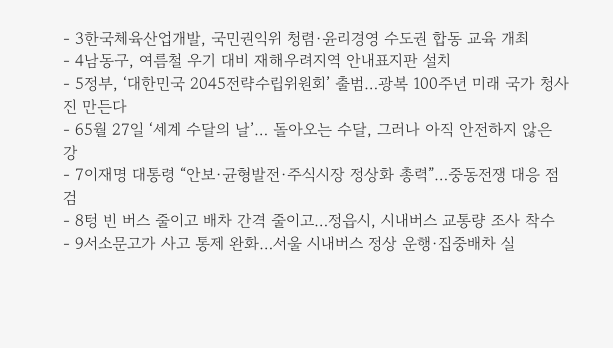- 3한국체육산업개발, 국민권익위 청렴·윤리경영 수도권 합동 교육 개최
- 4남동구, 여름철 우기 대비 재해우려지역 안내표지판 설치
- 5정부, ‘대한민국 2045전략수립위원회’ 출범…광복 100주년 미래 국가 청사진 만든다
- 65월 27일 ‘세계 수달의 날’… 돌아오는 수달, 그러나 아직 안전하지 않은 강
- 7이재명 대통령 “안보·균형발전·주식시장 정상화 총력”…중동전쟁 대응 점검
- 8텅 빈 버스 줄이고 배차 간격 줄이고…정읍시, 시내버스 교통량 조사 착수
- 9서소문고가 사고 통제 완화…서울 시내버스 정상 운행·집중배차 실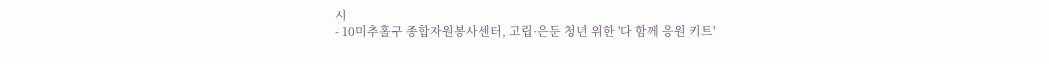시
- 10미추홀구 종합자원봉사센터, 고립·은둔 청년 위한 '다 함께 응원 키트'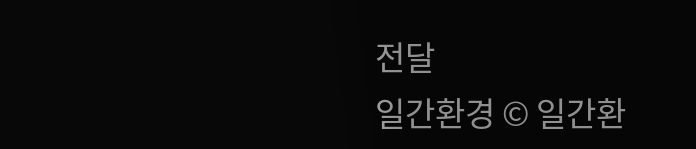전달
일간환경 © 일간환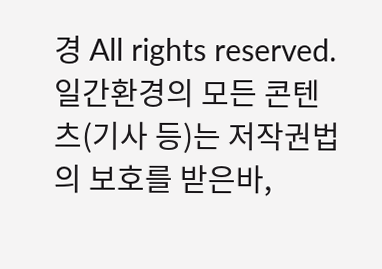경 All rights reserved.
일간환경의 모든 콘텐츠(기사 등)는 저작권법의 보호를 받은바,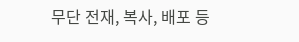무단 전재, 복사, 배포 등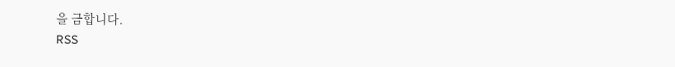을 금합니다.
RSS